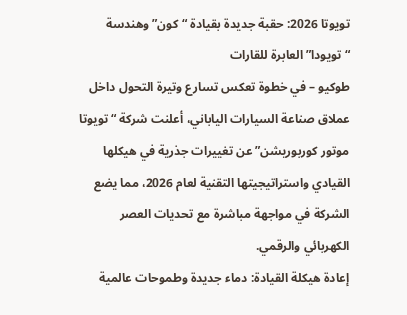تويوتا 2026: حقبة جديدة بقيادة “كون” وهندسة “تويودا” العابرة للقارات
طوكيو – في خطوة تعكس تسارع وتيرة التحول داخل عملاق صناعة السيارات الياباني، أعلنت شركة “تويوتا موتور كوربوريشن” عن تغييرات جذرية في هيكلها القيادي واستراتيجيتها التقنية لعام 2026، مما يضع الشركة في مواجهة مباشرة مع تحديات العصر الكهربائي والرقمي.
إعادة هيكلة القيادة: دماء جديدة وطموحات عالمية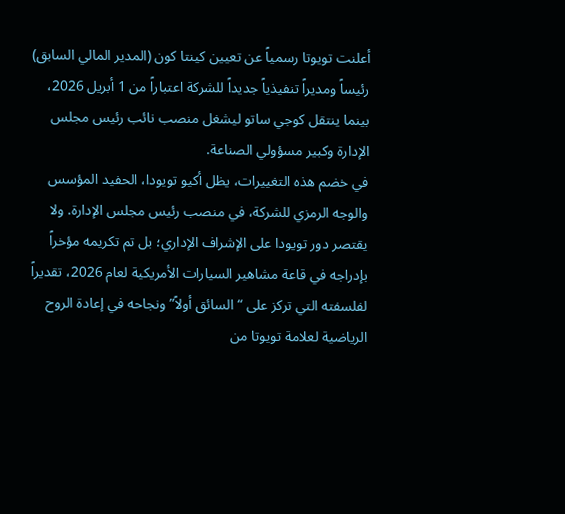أعلنت تويوتا رسمياً عن تعيين كينتا كون (المدير المالي السابق) رئيساً ومديراً تنفيذياً جديداً للشركة اعتباراً من 1 أبريل 2026، بينما ينتقل كوجي ساتو ليشغل منصب نائب رئيس مجلس الإدارة وكبير مسؤولي الصناعة.
في خضم هذه التغييرات، يظل أكيو تويودا، الحفيد المؤسس والوجه الرمزي للشركة، في منصب رئيس مجلس الإدارة. ولا يقتصر دور تويودا على الإشراف الإداري؛ بل تم تكريمه مؤخراً بإدراجه في قاعة مشاهير السيارات الأمريكية لعام 2026، تقديراً لفلسفته التي تركز على “السائق أولاً” ونجاحه في إعادة الروح الرياضية لعلامة تويوتا من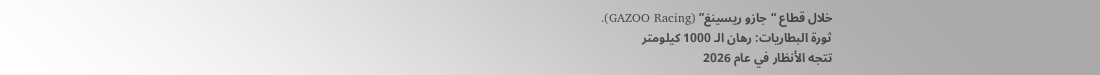خلال قطاع “جازو ريسينغ” (GAZOO Racing).
ثورة البطاريات: رهان الـ 1000 كيلومتر
تتجه الأنظار في عام 2026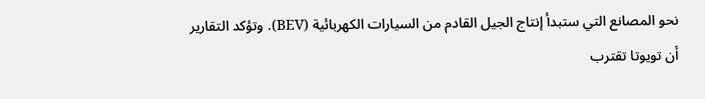نحو المصانع التي ستبدأ إنتاج الجيل القادم من السيارات الكهربائية (BEV). وتؤكد التقارير أن تويوتا تقترب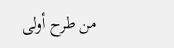من طرح أولى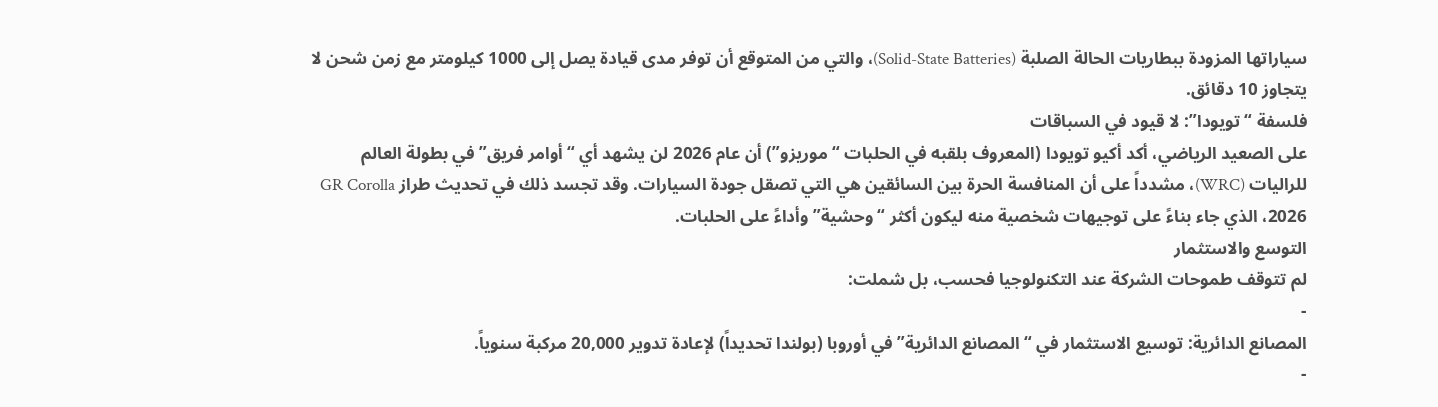سياراتها المزودة ببطاريات الحالة الصلبة (Solid-State Batteries)، والتي من المتوقع أن توفر مدى قيادة يصل إلى 1000 كيلومتر مع زمن شحن لا يتجاوز 10 دقائق.
فلسفة “تويودا”: لا قيود في السباقات
على الصعيد الرياضي، أكد أكيو تويودا (المعروف بلقبه في الحلبات “موريزو”) أن عام 2026 لن يشهد أي “أوامر فريق” في بطولة العالم للراليات (WRC)، مشدداً على أن المنافسة الحرة بين السائقين هي التي تصقل جودة السيارات. وقد تجسد ذلك في تحديث طراز GR Corolla 2026، الذي جاء بناءً على توجيهات شخصية منه ليكون أكثر “وحشية” وأداءً على الحلبات.
التوسع والاستثمار
لم تتوقف طموحات الشركة عند التكنولوجيا فحسب، بل شملت:
-
المصانع الدائرية: توسيع الاستثمار في “المصانع الدائرية” في أوروبا (بولندا تحديداً) لإعادة تدوير 20,000 مركبة سنوياً.
-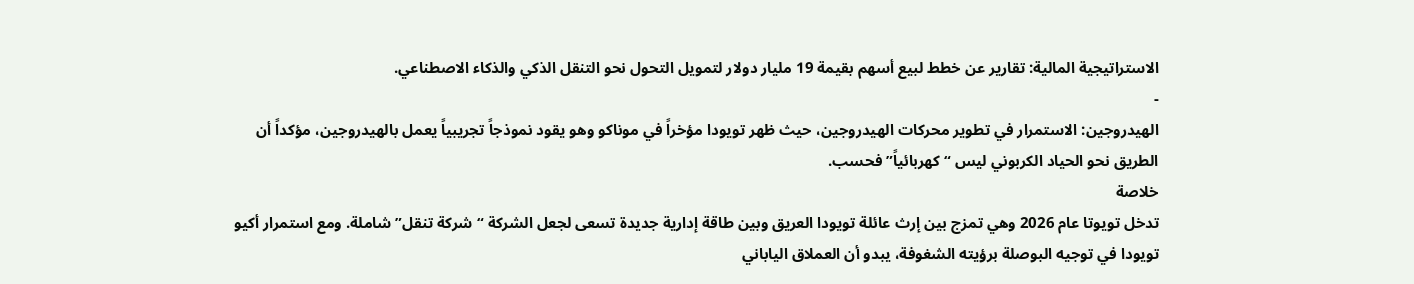الاستراتيجية المالية: تقارير عن خطط لبيع أسهم بقيمة 19 مليار دولار لتمويل التحول نحو التنقل الذكي والذكاء الاصطناعي.
-
الهيدروجين: الاستمرار في تطوير محركات الهيدروجين، حيث ظهر تويودا مؤخراً في موناكو وهو يقود نموذجاً تجريبياً يعمل بالهيدروجين، مؤكداً أن الطريق نحو الحياد الكربوني ليس “كهربائياً” فحسب.
خلاصة
تدخل تويوتا عام 2026 وهي تمزج بين إرث عائلة تويودا العريق وبين طاقة إدارية جديدة تسعى لجعل الشركة “شركة تنقل” شاملة. ومع استمرار أكيو تويودا في توجيه البوصلة برؤيته الشغوفة، يبدو أن العملاق الياباني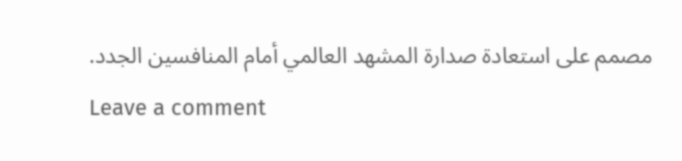مصمم على استعادة صدارة المشهد العالمي أمام المنافسين الجدد.
Leave a comment